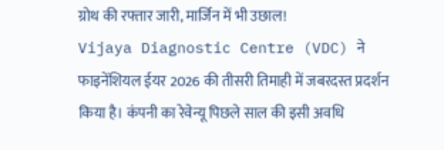ग्रोथ की रफ्तार जारी, मार्जिन में भी उछाल!
Vijaya Diagnostic Centre (VDC) ने फाइनेंशियल ईयर 2026 की तीसरी तिमाही में जबरदस्त प्रदर्शन किया है। कंपनी का रेवेन्यू पिछले साल की इसी अवधि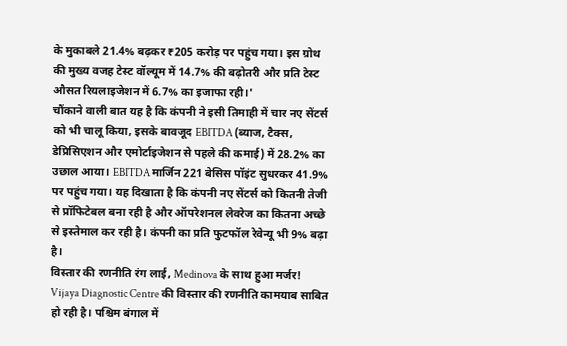के मुकाबले 21.4% बढ़कर ₹205 करोड़ पर पहुंच गया। इस ग्रोथ की मुख्य वजह टेस्ट वॉल्यूम में 14.7% की बढ़ोतरी और प्रति टेस्ट औसत रियलाइजेशन में 6.7% का इजाफा रही।'
चौंकाने वाली बात यह है कि कंपनी ने इसी तिमाही में चार नए सेंटर्स को भी चालू किया, इसके बावजूद EBITDA (ब्याज, टैक्स, डेप्रिसिएशन और एमोर्टाइजेशन से पहले की कमाई) में 28.2% का उछाल आया। EBITDA मार्जिन 221 बेसिस पॉइंट सुधरकर 41.9% पर पहुंच गया। यह दिखाता है कि कंपनी नए सेंटर्स को कितनी तेजी से प्रॉफिटेबल बना रही है और ऑपरेशनल लेवरेज का कितना अच्छे से इस्तेमाल कर रही है। कंपनी का प्रति फुटफॉल रेवेन्यू भी 9% बढ़ा है।
विस्तार की रणनीति रंग लाई, Medinova के साथ हुआ मर्जर!
Vijaya Diagnostic Centre की विस्तार की रणनीति कामयाब साबित हो रही है। पश्चिम बंगाल में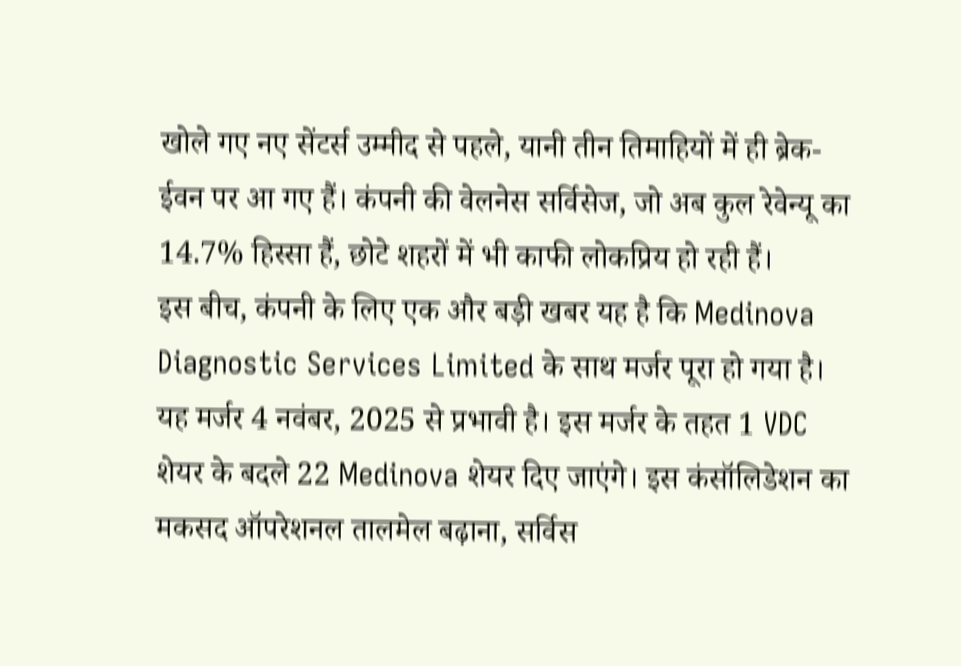खोले गए नए सेंटर्स उम्मीद से पहले, यानी तीन तिमाहियों में ही ब्रेक-ईवन पर आ गए हैं। कंपनी की वेलनेस सर्विसेज, जो अब कुल रेवेन्यू का 14.7% हिस्सा हैं, छोटे शहरों में भी काफी लोकप्रिय हो रही हैं।
इस बीच, कंपनी के लिए एक और बड़ी खबर यह है कि Medinova Diagnostic Services Limited के साथ मर्जर पूरा हो गया है। यह मर्जर 4 नवंबर, 2025 से प्रभावी है। इस मर्जर के तहत 1 VDC शेयर के बदले 22 Medinova शेयर दिए जाएंगे। इस कंसॉलिडेशन का मकसद ऑपरेशनल तालमेल बढ़ाना, सर्विस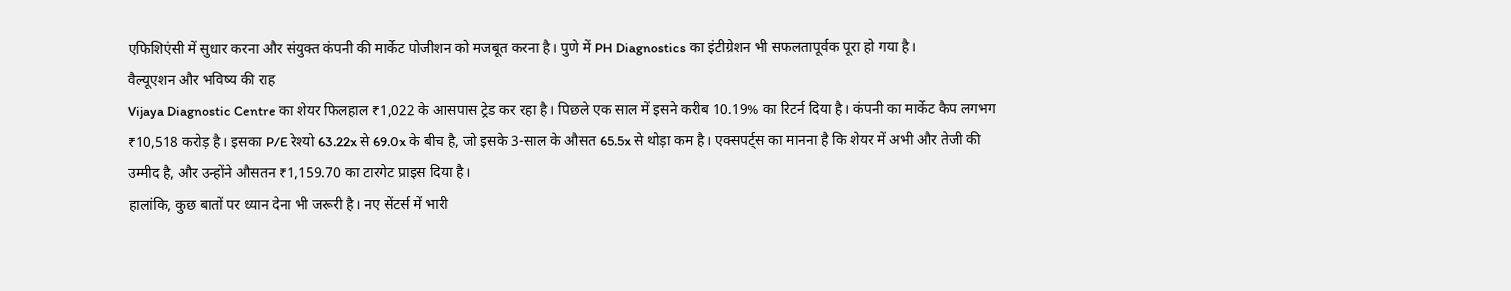एफिशिएंसी में सुधार करना और संयुक्त कंपनी की मार्केट पोजीशन को मजबूत करना है। पुणे में PH Diagnostics का इंटीग्रेशन भी सफलतापूर्वक पूरा हो गया है।
वैल्यूएशन और भविष्य की राह
Vijaya Diagnostic Centre का शेयर फिलहाल ₹1,022 के आसपास ट्रेड कर रहा है। पिछले एक साल में इसने करीब 10.19% का रिटर्न दिया है। कंपनी का मार्केट कैप लगभग ₹10,518 करोड़ है। इसका P/E रेश्यो 63.22x से 69.0x के बीच है, जो इसके 3-साल के औसत 65.5x से थोड़ा कम है। एक्सपर्ट्स का मानना है कि शेयर में अभी और तेजी की उम्मीद है, और उन्होंने औसतन ₹1,159.70 का टारगेट प्राइस दिया है।
हालांकि, कुछ बातों पर ध्यान देना भी जरूरी है। नए सेंटर्स में भारी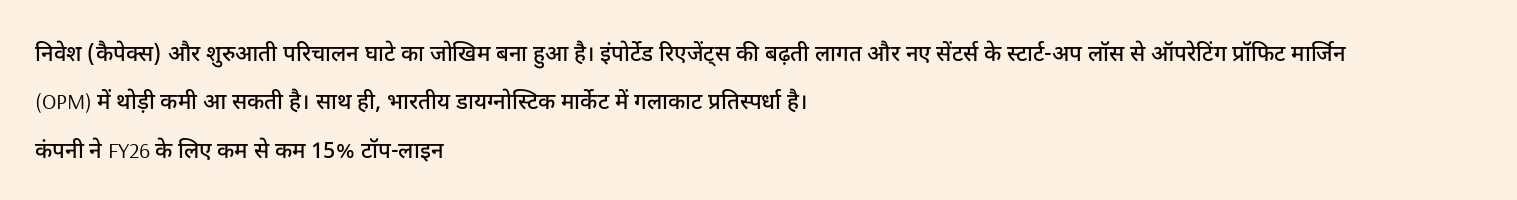निवेश (कैपेक्स) और शुरुआती परिचालन घाटे का जोखिम बना हुआ है। इंपोर्टेड रिएजेंट्स की बढ़ती लागत और नए सेंटर्स के स्टार्ट-अप लॉस से ऑपरेटिंग प्रॉफिट मार्जिन (OPM) में थोड़ी कमी आ सकती है। साथ ही, भारतीय डायग्नोस्टिक मार्केट में गलाकाट प्रतिस्पर्धा है।
कंपनी ने FY26 के लिए कम से कम 15% टॉप-लाइन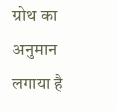ग्रोथ का अनुमान लगाया है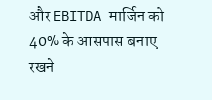और EBITDA मार्जिन को 40% के आसपास बनाए रखने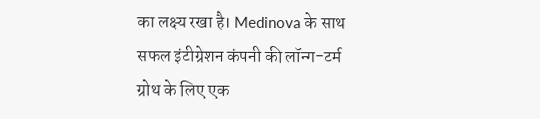का लक्ष्य रखा है। Medinova के साथ सफल इंटीग्रेशन कंपनी की लॉन्ग-टर्म ग्रोथ के लिए एक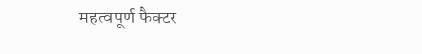महत्वपूर्ण फैक्टर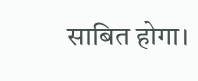साबित होगा।